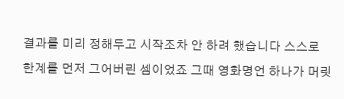결과를 미리 정해두고 시작조차 안 하려 했습니다 스스로 한계를 먼저 그어버린 셈이었죠 그때 영화명언 하나가 머릿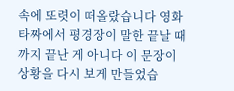속에 또렷이 떠올랐습니다 영화 타짜에서 평경장이 말한 끝날 때까지 끝난 게 아니다 이 문장이 상황을 다시 보게 만들었습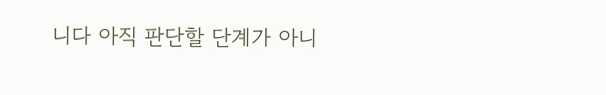니다 아직 판단할 단계가 아니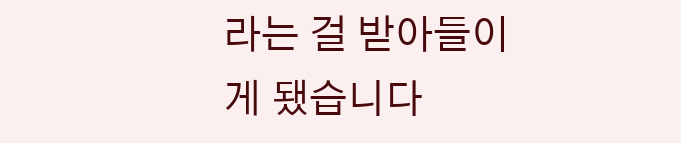라는 걸 받아들이게 됐습니다